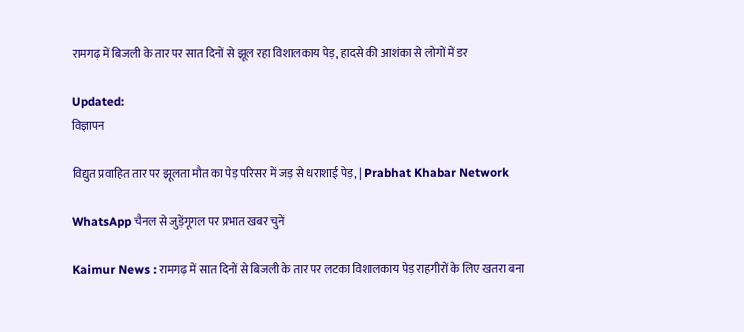रामगढ़ में बिजली के तार पर सात दिनों से झूल रहा विशालकाय पेड़, हादसे की आशंका से लोगों में डर

Updated:
विज्ञापन

विद्युत प्रवाहित तार पर झूलता मौत का पेड़ परिसर में जड़ से धराशाई पेड़, | Prabhat Khabar Network

WhatsApp चैनल से जुड़ेंगूगल पर प्रभात खबर चुनें

Kaimur News : रामगढ़ में सात दिनों से बिजली के तार पर लटका विशालकाय पेड़ राहगीरों के लिए खतरा बना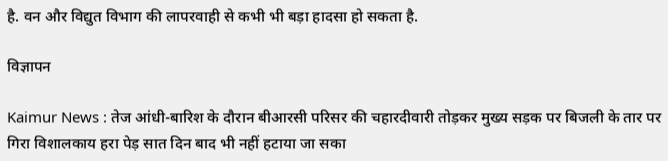है. वन और विद्युत विभाग की लापरवाही से कभी भी बड़ा हादसा हो सकता है.

विज्ञापन

Kaimur News : तेज आंधी-बारिश के दौरान बीआरसी परिसर की चहारदीवारी तोड़कर मुख्य सड़क पर बिजली के तार पर गिरा विशालकाय हरा पेड़ सात दिन बाद भी नहीं हटाया जा सका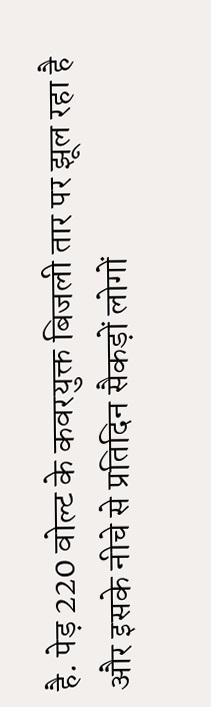है. पेड़ 220 वोल्ट के कवरयुक्त बिजली तार पर झूल रहा है और इसके नीचे से प्रतिदिन सैकड़ों लोगों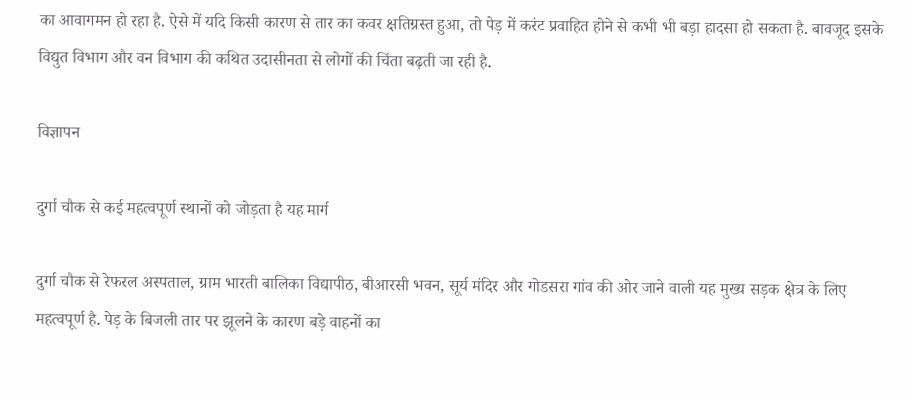का आवागमन हो रहा है. ऐसे में यदि किसी कारण से तार का कवर क्षतिग्रस्त हुआ, तो पेड़ में करंट प्रवाहित होने से कभी भी बड़ा हादसा हो सकता है. बावजूद इसके विद्युत विभाग और वन विभाग की कथित उदासीनता से लोगों की चिंता बढ़ती जा रही है.

विज्ञापन

दुर्गा चौक से कई महत्वपूर्ण स्थानों को जोड़ता है यह मार्ग

दुर्गा चौक से रेफरल अस्पताल, ग्राम भारती बालिका विद्यापीठ, बीआरसी भवन, सूर्य मंदिर और गोडसरा गांव की ओर जाने वाली यह मुख्य सड़क क्षेत्र के लिए महत्वपूर्ण है. पेड़ के बिजली तार पर झूलने के कारण बड़े वाहनों का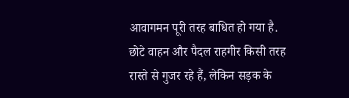आवागमन पूरी तरह बाधित हो गया है. छोटे वाहन और पैदल राहगीर किसी तरह रास्ते से गुजर रहे हैं, लेकिन सड़क के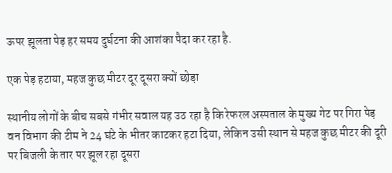ऊपर झूलता पेड़ हर समय दुर्घटना की आशंका पैदा कर रहा है.

एक पेड़ हटाया, महज कुछ मीटर दूर दूसरा क्यों छोड़ा

स्थानीय लोगों के बीच सबसे गंभीर सवाल यह उठ रहा है कि रेफरल अस्पताल के मुख्य गेट पर गिरा पेड़ वन विभाग की टीम ने 24 घंटे के भीतर काटकर हटा दिया, लेकिन उसी स्थान से महज कुछ मीटर की दूरी पर बिजली के तार पर झूल रहा दूसरा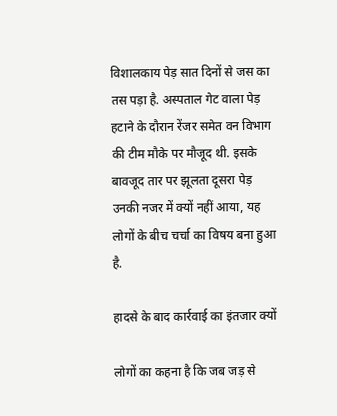विशालकाय पेड़ सात दिनों से जस का तस पड़ा है. अस्पताल गेट वाला पेड़ हटाने के दौरान रेंजर समेत वन विभाग की टीम मौके पर मौजूद थी. इसके बावजूद तार पर झूलता दूसरा पेड़ उनकी नजर में क्यों नहीं आया, यह लोगों के बीच चर्चा का विषय बना हुआ है.

हादसे के बाद कार्रवाई का इंतजार क्यों

लोगों का कहना है कि जब जड़ से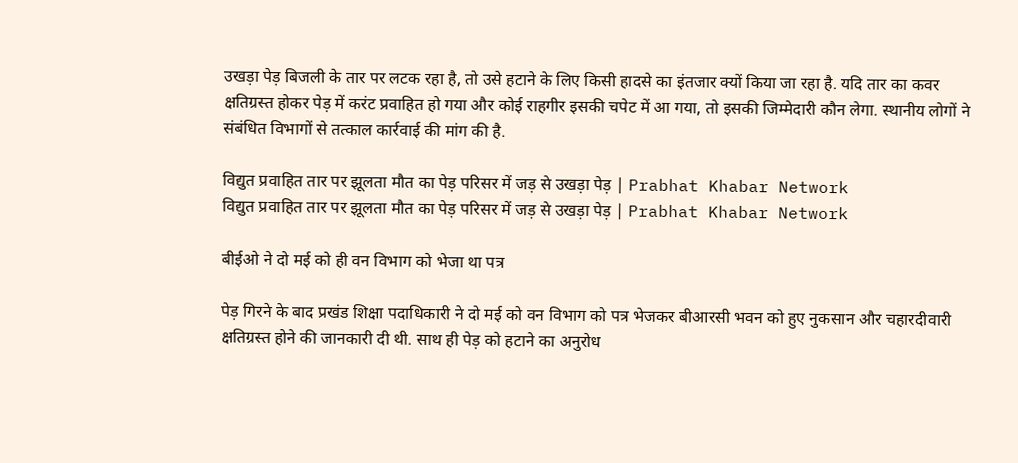उखड़ा पेड़ बिजली के तार पर लटक रहा है, तो उसे हटाने के लिए किसी हादसे का इंतजार क्यों किया जा रहा है. यदि तार का कवर क्षतिग्रस्त होकर पेड़ में करंट प्रवाहित हो गया और कोई राहगीर इसकी चपेट में आ गया, तो इसकी जिम्मेदारी कौन लेगा. स्थानीय लोगों ने संबंधित विभागों से तत्काल कार्रवाई की मांग की है.

विद्युत प्रवाहित तार पर झूलता मौत का पेड़ परिसर में जड़ से उखड़ा पेड़ | Prabhat Khabar Network
विद्युत प्रवाहित तार पर झूलता मौत का पेड़ परिसर में जड़ से उखड़ा पेड़ | Prabhat Khabar Network

बीईओ ने दो मई को ही वन विभाग को भेजा था पत्र

पेड़ गिरने के बाद प्रखंड शिक्षा पदाधिकारी ने दो मई को वन विभाग को पत्र भेजकर बीआरसी भवन को हुए नुकसान और चहारदीवारी क्षतिग्रस्त होने की जानकारी दी थी. साथ ही पेड़ को हटाने का अनुरोध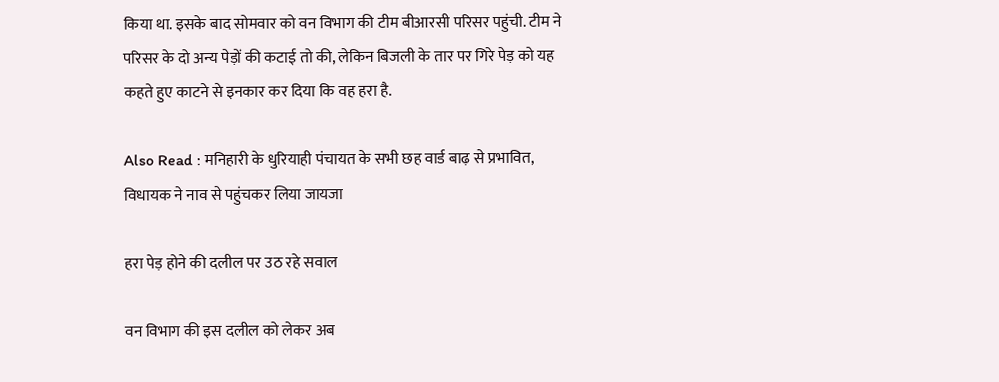किया था. इसके बाद सोमवार को वन विभाग की टीम बीआरसी परिसर पहुंची. टीम ने परिसर के दो अन्य पेड़ों की कटाई तो की, लेकिन बिजली के तार पर गिरे पेड़ को यह कहते हुए काटने से इनकार कर दिया कि वह हरा है.

Also Read : मनिहारी के धुरियाही पंचायत के सभी छह वार्ड बाढ़ से प्रभावित, विधायक ने नाव से पहुंचकर लिया जायजा

हरा पेड़ होने की दलील पर उठ रहे सवाल

वन विभाग की इस दलील को लेकर अब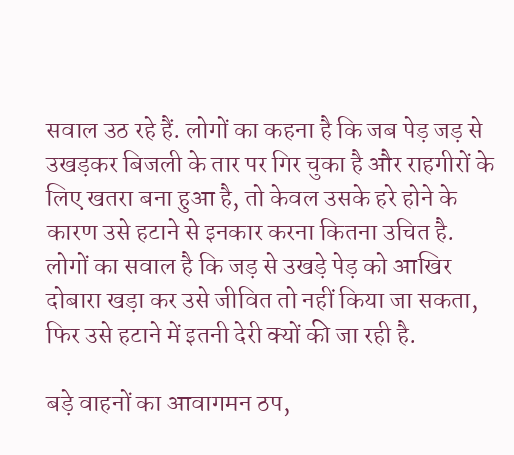सवाल उठ रहे हैं. लोगों का कहना है कि जब पेड़ जड़ से उखड़कर बिजली के तार पर गिर चुका है और राहगीरों के लिए खतरा बना हुआ है, तो केवल उसके हरे होने के कारण उसे हटाने से इनकार करना कितना उचित है. लोगों का सवाल है कि जड़ से उखड़े पेड़ को आखिर दोबारा खड़ा कर उसे जीवित तो नहीं किया जा सकता, फिर उसे हटाने में इतनी देरी क्यों की जा रही है.

बड़े वाहनों का आवागमन ठप,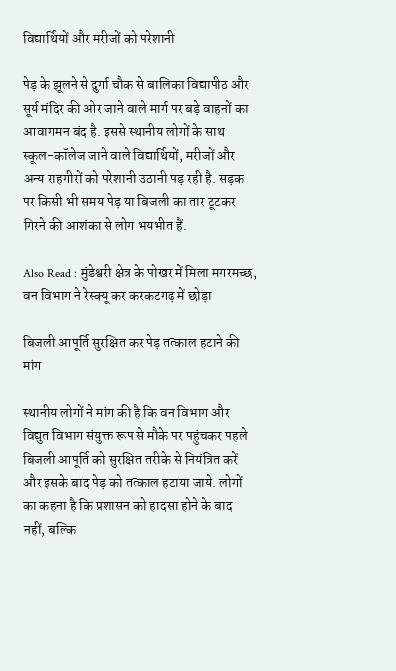विद्यार्थियों और मरीजों को परेशानी

पेड़ के झूलने से दुर्गा चौक से बालिका विद्यापीठ और सूर्य मंदिर की ओर जाने वाले मार्ग पर बड़े वाहनों का आवागमन बंद है. इससे स्थानीय लोगों के साथ स्कूल-कॉलेज जाने वाले विद्यार्थियों, मरीजों और अन्य राहगीरों को परेशानी उठानी पड़ रही है. सड़क पर किसी भी समय पेड़ या बिजली का तार टूटकर गिरने की आशंका से लोग भयभीत हैं.

Also Read : मुंडेश्वरी क्षेत्र के पोखर में मिला मगरमच्छ, वन विभाग ने रेस्क्यू कर करकटगढ़ में छोड़ा

बिजली आपूर्ति सुरक्षित कर पेड़ तत्काल हटाने की मांग

स्थानीय लोगों ने मांग की है कि वन विभाग और विद्युत विभाग संयुक्त रूप से मौके पर पहुंचकर पहले बिजली आपूर्ति को सुरक्षित तरीके से नियंत्रित करें और इसके बाद पेड़ को तत्काल हटाया जाये. लोगों का कहना है कि प्रशासन को हादसा होने के बाद नहीं, बल्कि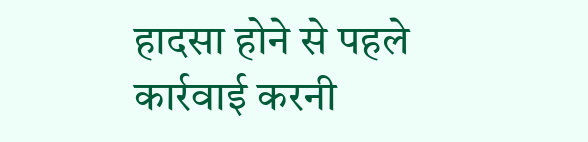हादसा होने से पहले कार्रवाई करनी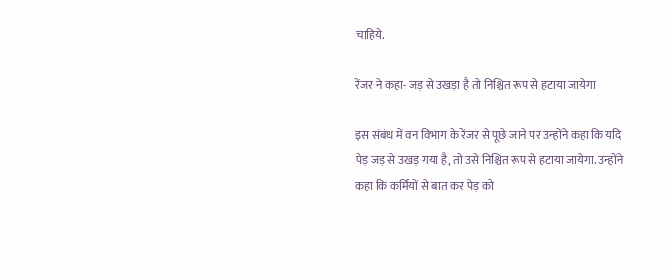चाहिये.

रेंजर ने कहा- जड़ से उखड़ा है तो निश्चित रूप से हटाया जायेगा

इस संबंध में वन विभाग के रेंजर से पूछे जाने पर उन्होंने कहा कि यदि पेड़ जड़ से उखड़ गया है, तो उसे निश्चित रूप से हटाया जायेगा. उन्होंने कहा कि कर्मियों से बात कर पेड़ को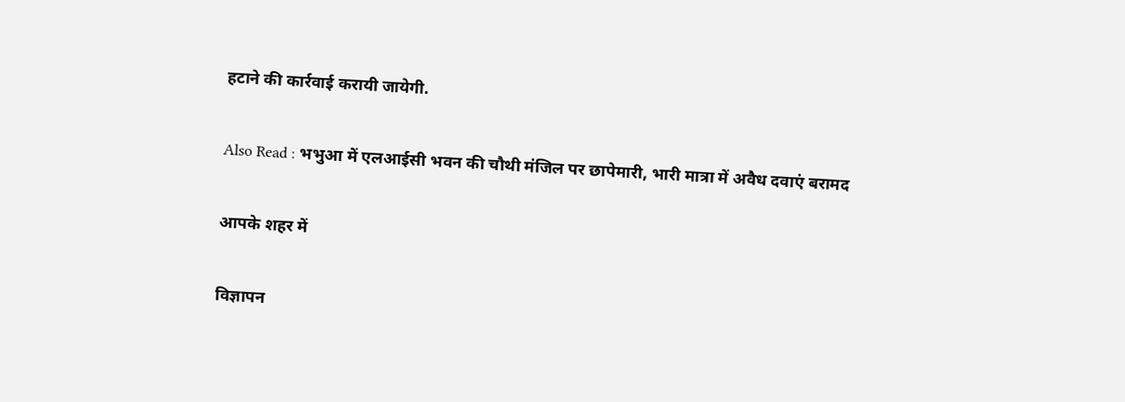हटाने की कार्रवाई करायी जायेगी.

Also Read : भभुआ में एलआईसी भवन की चौथी मंजिल पर छापेमारी, भारी मात्रा में अवैध दवाएं बरामद

आपके शहर में

विज्ञापन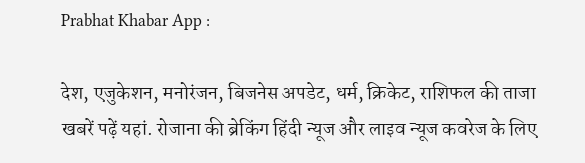Prabhat Khabar App :

देश, एजुकेशन, मनोरंजन, बिजनेस अपडेट, धर्म, क्रिकेट, राशिफल की ताजा खबरें पढ़ें यहां. रोजाना की ब्रेकिंग हिंदी न्यूज और लाइव न्यूज कवरेज के लिए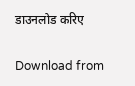डाउनलोड करिए

Download from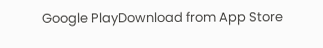Google PlayDownload from App Store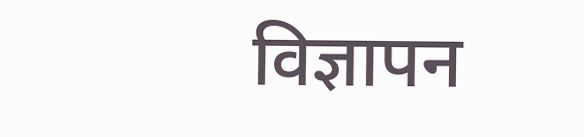विज्ञापन